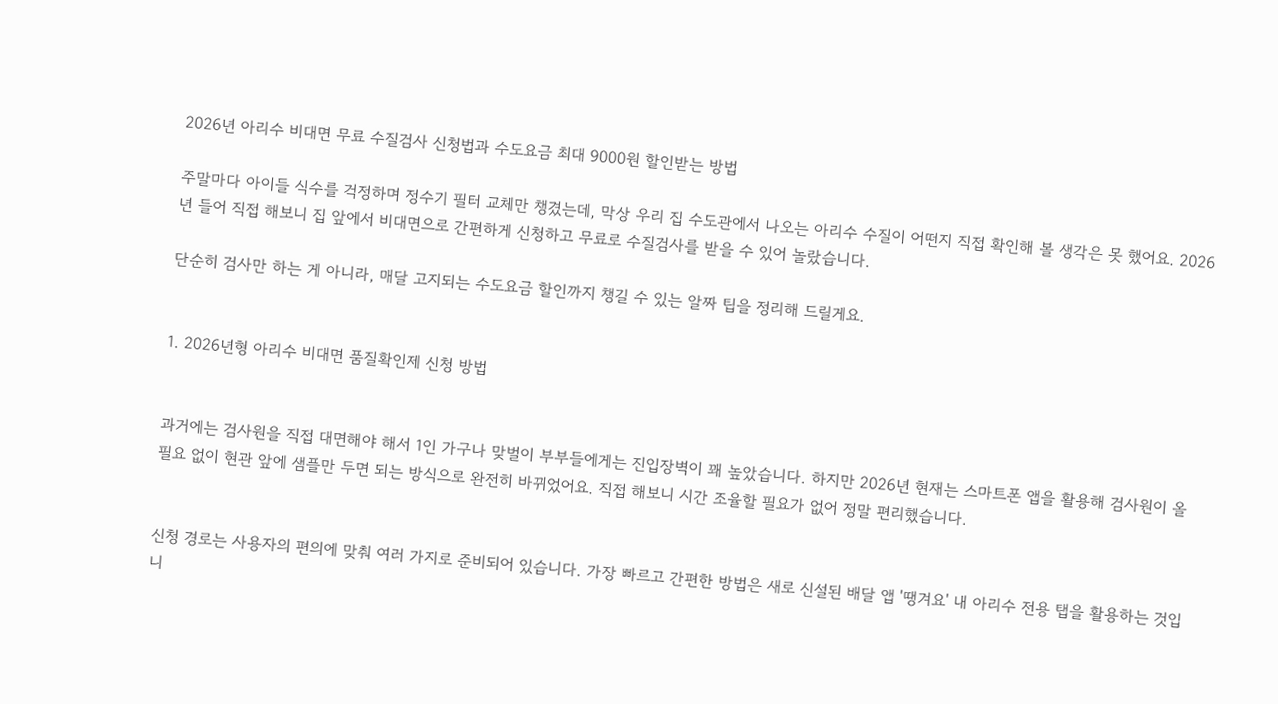2026년 아리수 비대면 무료 수질검사 신청법과 수도요금 최대 9000원 할인받는 방법

주말마다 아이들 식수를 걱정하며 정수기 필터 교체만 챙겼는데, 막상 우리 집 수도관에서 나오는 아리수 수질이 어떤지 직접 확인해 볼 생각은 못 했어요. 2026년 들어 직접 해보니 집 앞에서 비대면으로 간편하게 신청하고 무료로 수질검사를 받을 수 있어 놀랐습니다.

단순히 검사만 하는 게 아니라, 매달 고지되는 수도요금 할인까지 챙길 수 있는 알짜 팁을 정리해 드릴게요.


1. 2026년형 아리수 비대면 품질확인제 신청 방법


과거에는 검사원을 직접 대면해야 해서 1인 가구나 맞벌이 부부들에게는 진입장벽이 꽤 높았습니다. 하지만 2026년 현재는 스마트폰 앱을 활용해 검사원이 올 필요 없이 현관 앞에 샘플만 두면 되는 방식으로 완전히 바뀌었어요. 직접 해보니 시간 조율할 필요가 없어 정말 편리했습니다.


신청 경로는 사용자의 편의에 맞춰 여러 가지로 준비되어 있습니다. 가장 빠르고 간편한 방법은 새로 신설된 배달 앱 '땡겨요' 내 아리수 전용 탭을 활용하는 것입니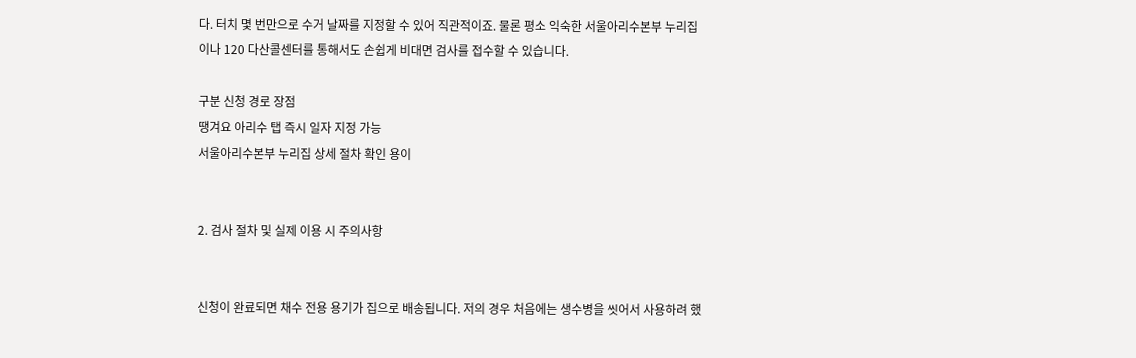다. 터치 몇 번만으로 수거 날짜를 지정할 수 있어 직관적이죠. 물론 평소 익숙한 서울아리수본부 누리집이나 120 다산콜센터를 통해서도 손쉽게 비대면 검사를 접수할 수 있습니다.

구분 신청 경로 장점
땡겨요 아리수 탭 즉시 일자 지정 가능
서울아리수본부 누리집 상세 절차 확인 용이


2. 검사 절차 및 실제 이용 시 주의사항


신청이 완료되면 채수 전용 용기가 집으로 배송됩니다. 저의 경우 처음에는 생수병을 씻어서 사용하려 했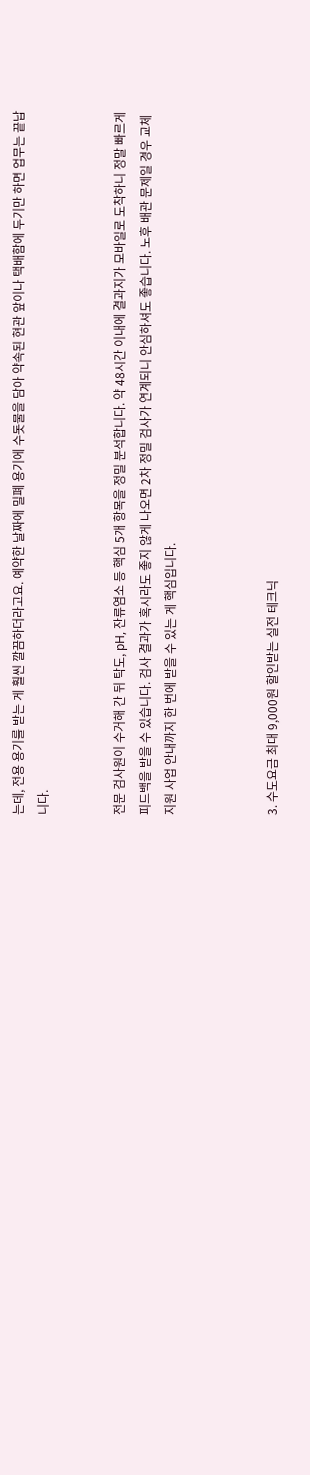는데, 전용 용기를 받는 게 훨씬 깔끔하더라고요. 예약한 날짜에 밀폐 용기에 수돗물을 담아 약속된 현관 앞이나 택배함에 두기만 하면 업무는 끝납니다.


전문 검사원이 수거해 간 뒤 탁도, pH, 잔류염소 등 핵심 5개 항목을 정밀 분석합니다. 약 48시간 이내에 결과지가 모바일로 도착하니 정말 빠르게 피드백을 받을 수 있습니다. 검사 결과가 혹시라도 좋지 않게 나오면 2차 정밀 검사가 연계되니 안심하셔도 좋습니다. 노후 배관 문제일 경우 교체 지원 사업 안내까지 한 번에 받을 수 있는 게 핵심입니다.



3. 수도요금 최대 9,000원 할인받는 실전 테크닉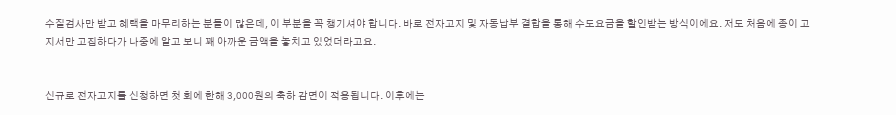수질검사만 받고 혜택을 마무리하는 분들이 많은데, 이 부분을 꼭 챙기셔야 합니다. 바로 전자고지 및 자동납부 결합을 통해 수도요금을 할인받는 방식이에요. 저도 처음에 종이 고지서만 고집하다가 나중에 알고 보니 꽤 아까운 금액을 놓치고 있었더라고요.


신규로 전자고지를 신청하면 첫 회에 한해 3,000원의 축하 감면이 적용됩니다. 이후에는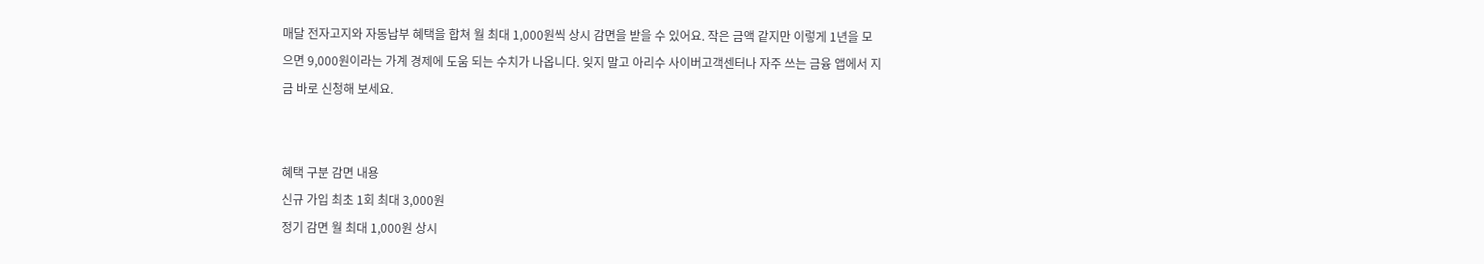매달 전자고지와 자동납부 혜택을 합쳐 월 최대 1,000원씩 상시 감면을 받을 수 있어요. 작은 금액 같지만 이렇게 1년을 모으면 9,000원이라는 가계 경제에 도움 되는 수치가 나옵니다. 잊지 말고 아리수 사이버고객센터나 자주 쓰는 금융 앱에서 지금 바로 신청해 보세요.


혜택 구분 감면 내용
신규 가입 최초 1회 최대 3,000원
정기 감면 월 최대 1,000원 상시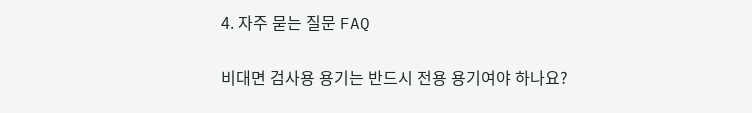4. 자주 묻는 질문 FAQ

비대면 검사용 용기는 반드시 전용 용기여야 하나요?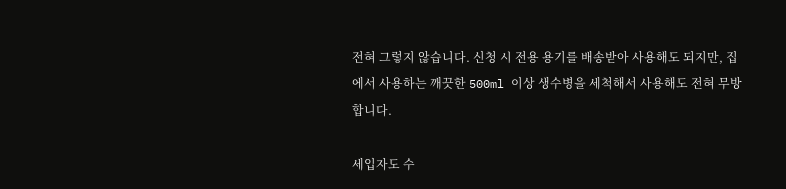전혀 그렇지 않습니다. 신청 시 전용 용기를 배송받아 사용해도 되지만, 집에서 사용하는 깨끗한 500ml 이상 생수병을 세척해서 사용해도 전혀 무방합니다.

세입자도 수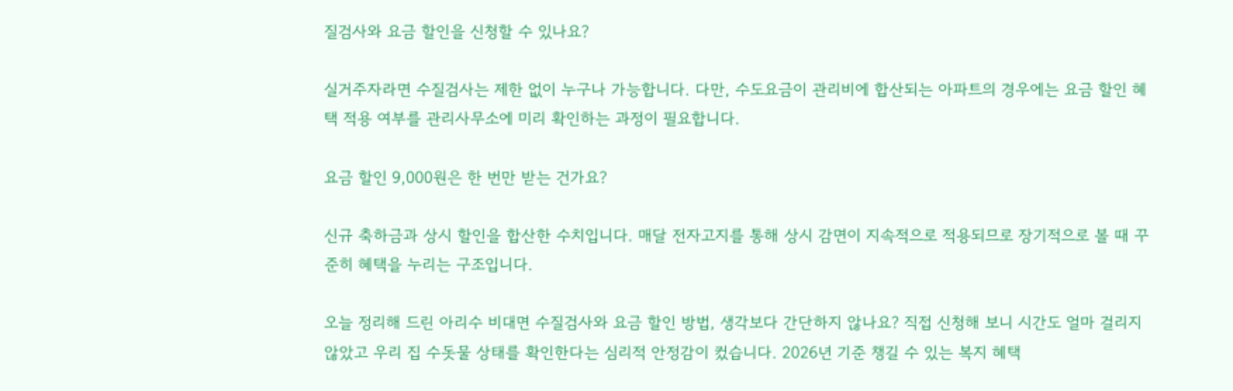질검사와 요금 할인을 신청할 수 있나요?

실거주자라면 수질검사는 제한 없이 누구나 가능합니다. 다만, 수도요금이 관리비에 합산되는 아파트의 경우에는 요금 할인 혜택 적용 여부를 관리사무소에 미리 확인하는 과정이 필요합니다.

요금 할인 9,000원은 한 번만 받는 건가요?

신규 축하금과 상시 할인을 합산한 수치입니다. 매달 전자고지를 통해 상시 감면이 지속적으로 적용되므로 장기적으로 볼 때 꾸준히 혜택을 누리는 구조입니다.

오늘 정리해 드린 아리수 비대면 수질검사와 요금 할인 방법, 생각보다 간단하지 않나요? 직접 신청해 보니 시간도 얼마 걸리지 않았고 우리 집 수돗물 상태를 확인한다는 심리적 안정감이 컸습니다. 2026년 기준 챙길 수 있는 복지 혜택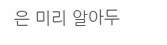은 미리 알아두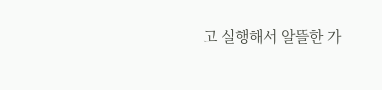고 실행해서 알뜰한 가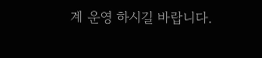계 운영 하시길 바랍니다.